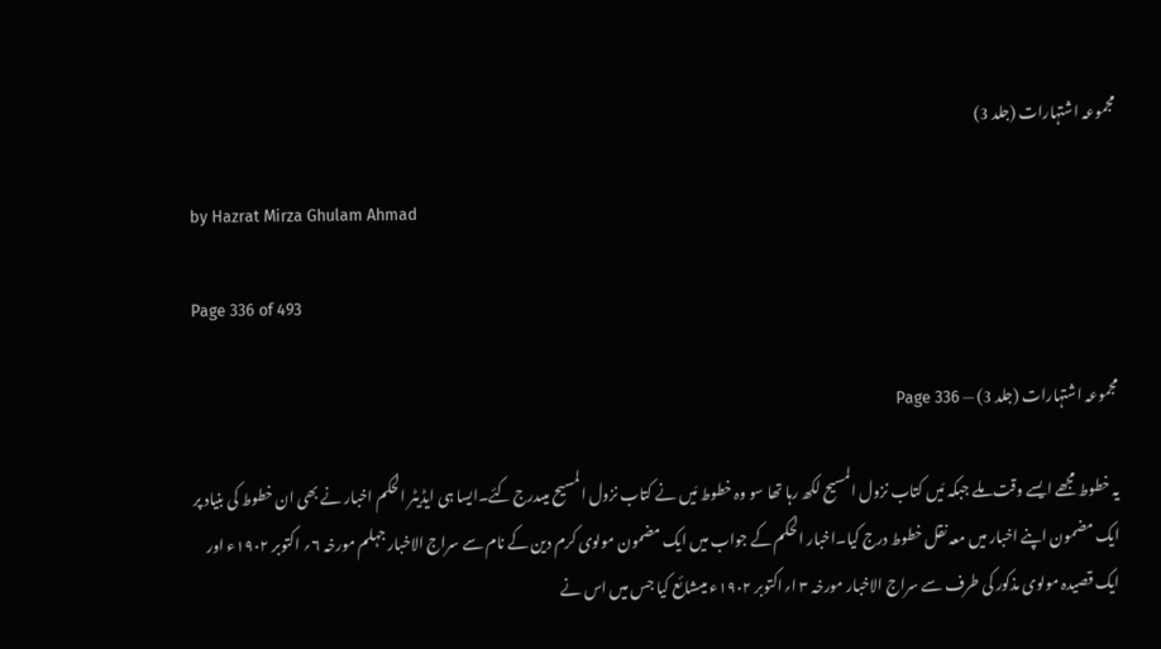مجموعہ اشتہارات (جلد 3)

by Hazrat Mirza Ghulam Ahmad

Page 336 of 493

مجموعہ اشتہارات (جلد 3) — Page 336

یہ خطوط مجھے ایسے وقت ملے جبکہ مَیں کتاب نزول المسیح لکھ رہا تھا سو وہ خطوط مَیں نے کتاب نزول المسیح میںدرج کئے۔ایسا ہی ایڈیٹر الحکم اخبار نے بھی ان خطوط کی بنیاد پر ایک مضمون اپنے اخبار میں معہ نقل خطوط درج کیا۔اخبار الحکم کے جواب میں ایک مضمون مولوی کرم دین کے نام سے سراج الاخبار جہلم مورخہ ۶؍ اکتوبر ۱۹۰۲ء اور ایک قصیدہ مولوی مذکور کی طرف سے سراج الاخبار مورخہ ۳ ا؍اکتوبر ۱۹۰۲ء میںشائع کیا جس میں اس نے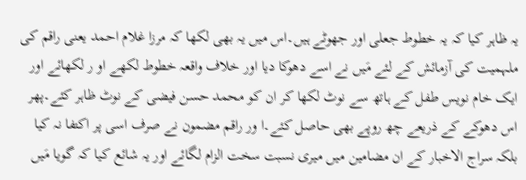یہ ظاہر کیا کہ یہ خطوط جعلی اور جھوٹے ہیں۔اس میں یہ بھی لکھا کہ مرزا غلام احمد یعنی راقم کی ملہمیت کی آزمائش کے لئے مَیں نے اسے دھوکا دیا اور خلاف واقعہ خطوط لکھے او ر لکھائے اور ایک خام نویس طفل کے ہاتھ سے نوٹ لکھا کر ان کو محمد حسن فیضی کے نوٹ ظاہر کئے۔پھر اس دھوکے کے ذریعے چھ روپے بھی حاصل کئے۔ا ور راقم مضمون نے صرف اسی پر اکتفا نہ کیا بلکہ سراج الاخبار کے ان مضامین میں میری نسبت سخت الزام لگائے اور یہ شائع کیا کہ گویا مَیں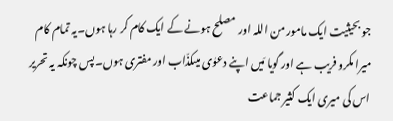جو بحیثیت ایک مامور من اللہ اور مصلح ہونے کے ایک کام کر رہا ہوں۔یہ تمام کام میرا مکرو فریب ہے اور گویا مَیں اپنے دعوٰی میںکذّاب اور مفتری ہوں۔پس چونکہ یہ تحریر اس کی میری ایک کثیر جماعت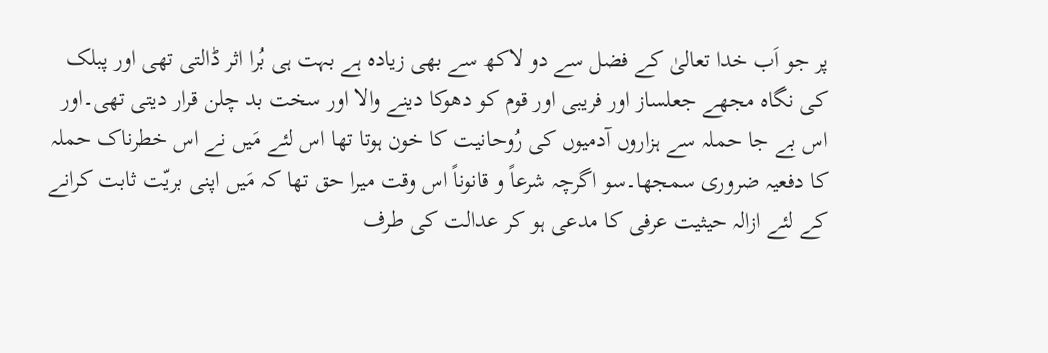پر جو اَب خدا تعالیٰ کے فضل سے دو لاکھ سے بھی زیادہ ہے بہت ہی بُرا اثر ڈالتی تھی اور پبلک کی نگاہ مجھے جعلساز اور فریبی اور قوم کو دھوکا دینے والا اور سخت بد چلن قرار دیتی تھی۔اور اس بے جا حملہ سے ہزاروں آدمیوں کی رُوحانیت کا خون ہوتا تھا اس لئے مَیں نے اس خطرناک حملہ کا دفعیہ ضروری سمجھا۔سو اگرچہ شرعاً و قانوناً اس وقت میرا حق تھا کہ مَیں اپنی بریّت ثابت کرانے کے لئے ازالہ حیثیت عرفی کا مدعی ہو کر عدالت کی طرف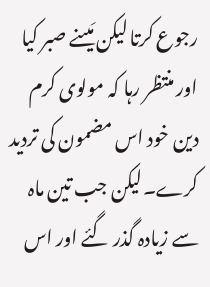رجوع کرتا لیکن مَیںنے صبر کیا اور منتظر رہا کہ مولوی کرم دین خود اس مضمون کی تردید کرے۔لیکن جب تین ماہ سے زیادہ گذر گئے اور اس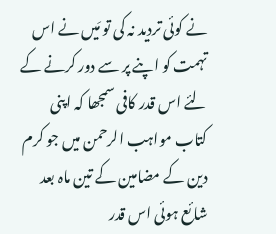نے کوئی تردید نہ کی تو مَیں نے اس تہمت کو اپنے پر سے دور کرنے کے لئے اس قدر کافی سمجھا کہ اپنی کتاب مواہب الرحمن میں جو کرم دین کے مضامین کے تین ماہ بعد شائع ہوئی اس قدر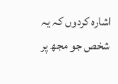اشارہ کردوں کہ یہ شخص جو مجھ پر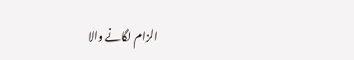الزام لگانے والا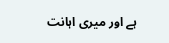ہے اور میری اہانت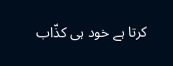کرتا ہے خود ہی کذّاب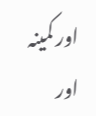اور کمینہ اور